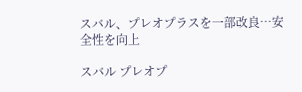スバル、プレオプラスを一部改良…安全性を向上

スバル プレオプ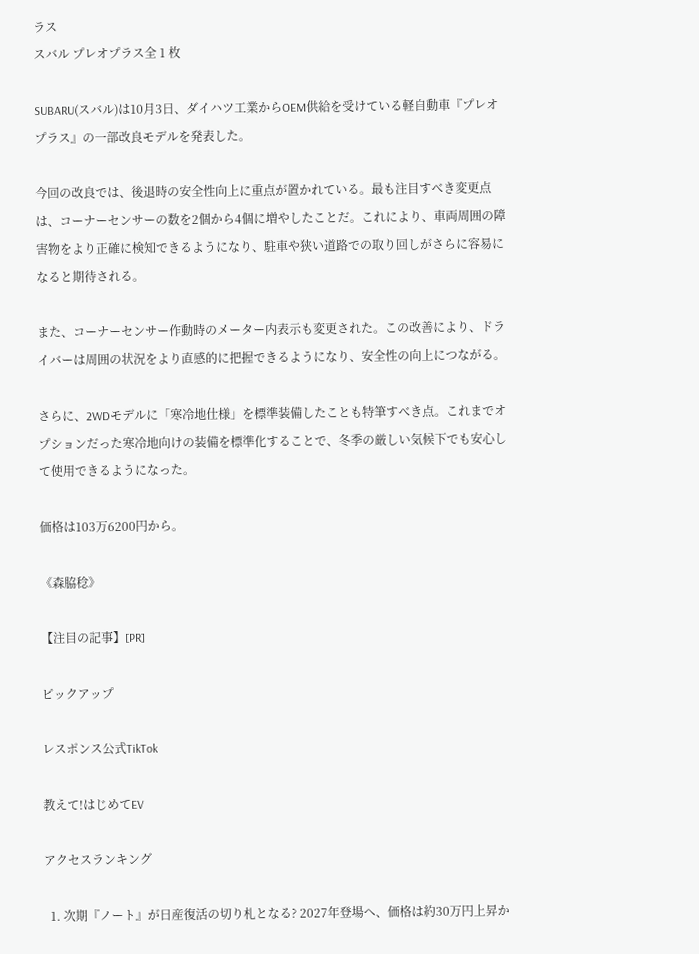ラス
スバル プレオプラス全 1 枚

SUBARU(スバル)は10月3日、ダイハツ工業からOEM供給を受けている軽自動車『プレオ プラス』の一部改良モデルを発表した。

今回の改良では、後退時の安全性向上に重点が置かれている。最も注目すべき変更点は、コーナーセンサーの数を2個から4個に増やしたことだ。これにより、車両周囲の障害物をより正確に検知できるようになり、駐車や狭い道路での取り回しがさらに容易になると期待される。

また、コーナーセンサー作動時のメーター内表示も変更された。この改善により、ドライバーは周囲の状況をより直感的に把握できるようになり、安全性の向上につながる。

さらに、2WDモデルに「寒冷地仕様」を標準装備したことも特筆すべき点。これまでオプションだった寒冷地向けの装備を標準化することで、冬季の厳しい気候下でも安心して使用できるようになった。

価格は103万6200円から。

《森脇稔》

【注目の記事】[PR]

ピックアップ

レスポンス公式TikTok

教えて!はじめてEV

アクセスランキング

  1. 次期『ノート』が日産復活の切り札となる? 2027年登場へ、価格は約30万円上昇か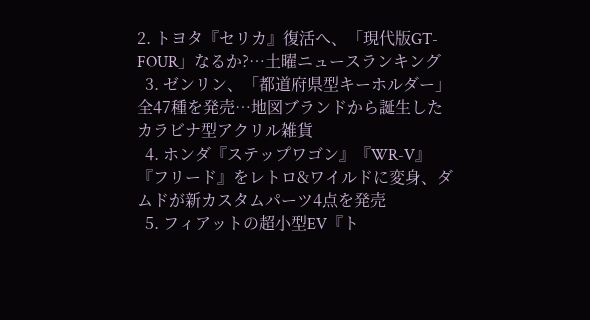2. トヨタ『セリカ』復活へ、「現代版GT-FOUR」なるか?…土曜ニュースランキング
  3. ゼンリン、「都道府県型キーホルダー」全47種を発売…地図ブランドから誕生したカラビナ型アクリル雑貨
  4. ホンダ『ステップワゴン』『WR-V』『フリード』をレトロ&ワイルドに変身、ダムドが新カスタムパーツ4点を発売
  5. フィアットの超小型EV『ト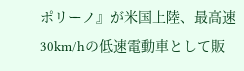ポリーノ』が米国上陸、最高速30km/hの低速電動車として販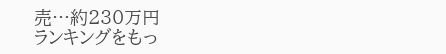売…約230万円
ランキングをもっ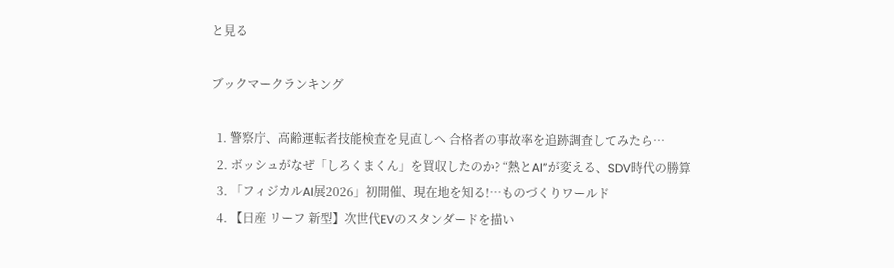と見る

ブックマークランキング

  1. 警察庁、高齢運転者技能検査を見直しへ 合格者の事故率を追跡調査してみたら…
  2. ボッシュがなぜ「しろくまくん」を買収したのか? “熱とAI”が変える、SDV時代の勝算
  3. 「フィジカルAI展2026」初開催、現在地を知る!…ものづくりワールド
  4. 【日産 リーフ 新型】次世代EVのスタンダードを描い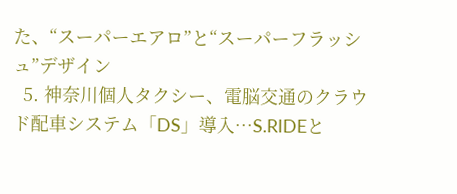た、“スーパーエアロ”と“スーパーフラッシュ”デザイン
  5. 神奈川個人タクシー、電脳交通のクラウド配車システム「DS」導入…S.RIDEと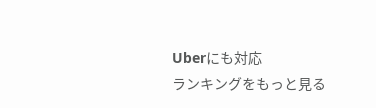Uberにも対応
ランキングをもっと見る